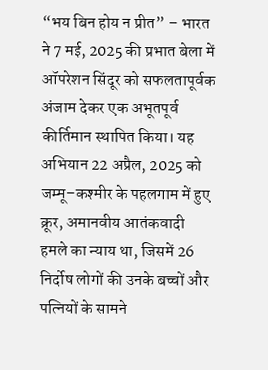“भय बिन होय न प्रीत” – भारत ने 7 मई, 2025 की प्रभात बेला में ऑपरेशन सिंदूर को सफलतापूर्वक अंजाम देकर एक अभूतपूर्व कीर्तिमान स्थापित किया। यह अभियान 22 अप्रैल, 2025 को जम्मू–कश्मीर के पहलगाम में हुए क्रूर, अमानवीय आतंकवादी हमले का न्याय था, जिसमें 26 निर्दोष लोगों की उनके बच्चों और पत्नियों के सामने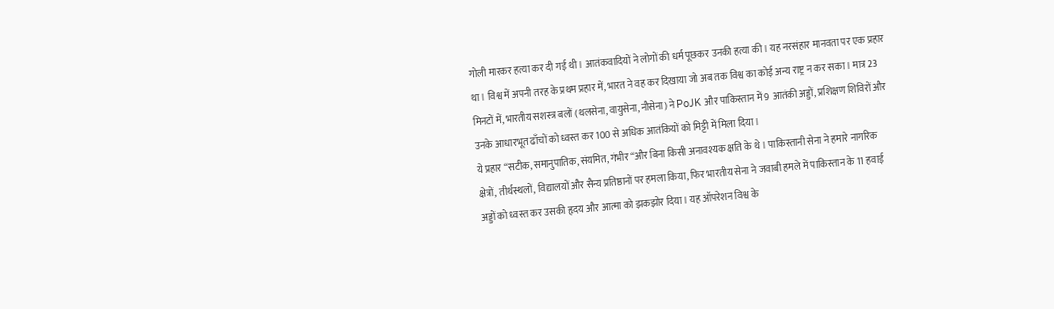गोली मारकर हत्या कर दी गई थी। आतंकवादियों ने लोगों की धर्म पूछकर उनकी हत्या की। यह नरसंहार मानवता पर एक प्रहार था। विश्व में अपनी तरह के प्रथम प्रहार में, भारत ने वह कर दिखाया जो अब तक विश्व का कोई अन्य राष्ट्र न कर सका। मात्र 23 मिनटों में, भारतीय सशस्त्र बलों (थलसेना, वायुसेना, नौसेना) ने PoJK और पाकिस्तान में 9 आतंकी अड्डों, प्रशिक्षण शिविरों और उनके आधारभूत ढाँचों को ध्वस्त कर 100 से अधिक आतंकियों को मिट्टी में मिला दिया ।
ये प्रहार “सटीक, समानुपातिक, संयमित, गंभीर “और बिना किसी अनावश्यक क्षति के थे । पाकिस्तानी सेना ने हमारे नागरिक क्षेत्रों, तीर्थस्थलों, विद्यालयों और सैन्य प्रतिष्ठानों पर हमला किया, फिर भारतीय सेना ने जवाबी हमले में पाकिस्तान के 11 हवाई अड्डों को ध्वस्त कर उसकी हृदय और आत्मा को झकझोर दिया। यह ऑपरेशन विश्व के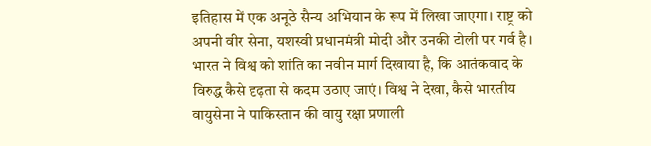इतिहास में एक अनूठे सैन्य अभियान के रूप में लिखा जाएगा। राष्ट्र को अपनी वीर सेना, यशस्वी प्रधानमंत्री मोदी और उनकी टोली पर गर्व है। भारत ने विश्व को शांति का नवीन मार्ग दिखाया है, कि आतंकवाद के विरुद्ध कैसे दृढ़ता से कदम उठाए जाएं। विश्व ने देखा, कैसे भारतीय वायुसेना ने पाकिस्तान की वायु रक्षा प्रणाली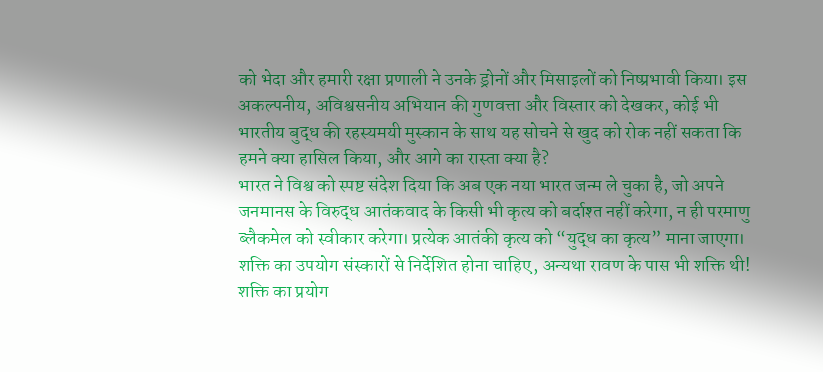को भेदा और हमारी रक्षा प्रणाली ने उनके ड्रोनों और मिसाइलों को निष्प्रभावी किया। इस अकल्पनीय, अविश्वसनीय अभियान की गुणवत्ता और विस्तार को देखकर, कोई भी भारतीय बुद्ध की रहस्यमयी मुस्कान के साथ यह सोचने से खुद को रोक नहीं सकता कि हमने क्या हासिल किया, और आगे का रास्ता क्या है?
भारत ने विश्व को स्पष्ट संदेश दिया कि अब एक नया भारत जन्म ले चुका है, जो अपने जनमानस के विरुद्ध आतंकवाद के किसी भी कृत्य को बर्दाश्त नहीं करेगा, न ही परमाणु ब्लैकमेल को स्वीकार करेगा। प्रत्येक आतंकी कृत्य को “युद्ध का कृत्य” माना जाएगा। शक्ति का उपयोग संस्कारों से निर्देशित होना चाहिए, अन्यथा रावण के पास भी शक्ति थी! शक्ति का प्रयोग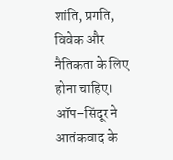शांति, प्रगति, विवेक और नैतिकता के लिए होना चाहिए। ऑप–सिंदूर ने आतंकवाद के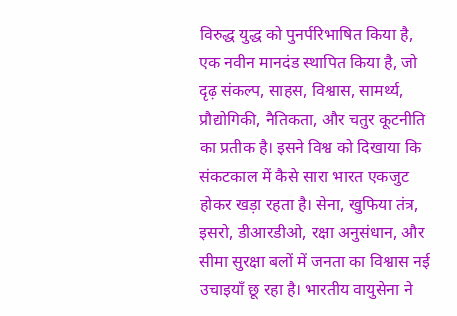विरुद्ध युद्ध को पुनर्परिभाषित किया है, एक नवीन मानदंड स्थापित किया है, जो दृढ़ संकल्प, साहस, विश्वास, सामर्थ्य, प्रौद्योगिकी, नैतिकता, और चतुर कूटनीति का प्रतीक है। इसने विश्व को दिखाया कि संकटकाल में कैसे सारा भारत एकजुट होकर खड़ा रहता है। सेना, खुफिया तंत्र, इसरो, डीआरडीओ, रक्षा अनुसंधान, और सीमा सुरक्षा बलों में जनता का विश्वास नई उचाइयाँ छू रहा है। भारतीय वायुसेना ने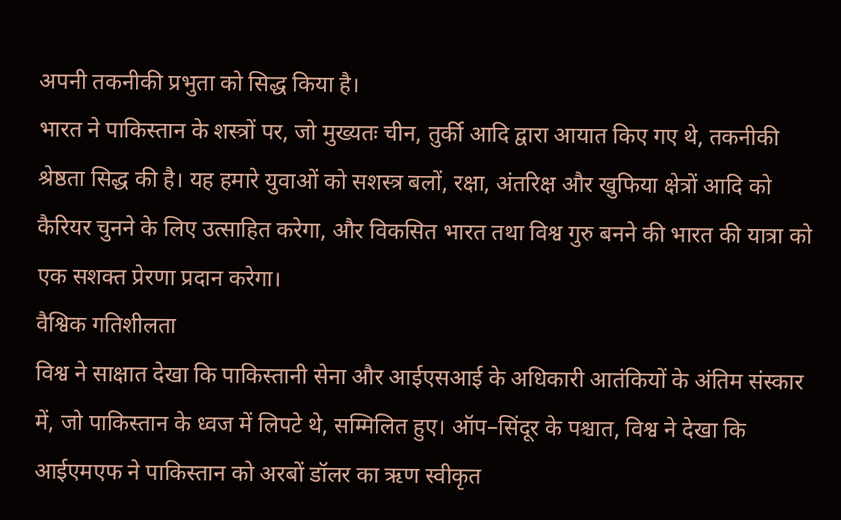अपनी तकनीकी प्रभुता को सिद्ध किया है।
भारत ने पाकिस्तान के शस्त्रों पर, जो मुख्यतः चीन, तुर्की आदि द्वारा आयात किए गए थे, तकनीकी श्रेष्ठता सिद्ध की है। यह हमारे युवाओं को सशस्त्र बलों, रक्षा, अंतरिक्ष और खुफिया क्षेत्रों आदि को कैरियर चुनने के लिए उत्साहित करेगा, और विकसित भारत तथा विश्व गुरु बनने की भारत की यात्रा को एक सशक्त प्रेरणा प्रदान करेगा।
वैश्विक गतिशीलता
विश्व ने साक्षात देखा कि पाकिस्तानी सेना और आईएसआई के अधिकारी आतंकियों के अंतिम संस्कार में, जो पाकिस्तान के ध्वज में लिपटे थे, सम्मिलित हुए। ऑप–सिंदूर के पश्चात, विश्व ने देखा कि आईएमएफ ने पाकिस्तान को अरबों डॉलर का ऋण स्वीकृत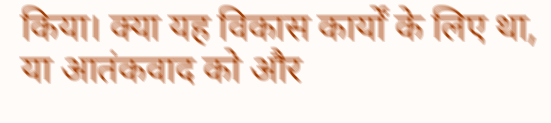किया। क्या यह विकास कार्यों के लिए था, या आतंकवाद को और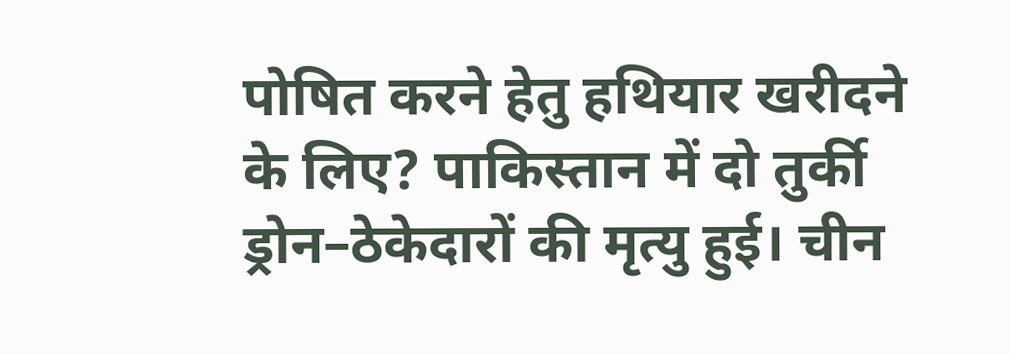पोषित करने हेतु हथियार खरीदने के लिए? पाकिस्तान में दो तुर्की ड्रोन–ठेकेदारों की मृत्यु हुई। चीन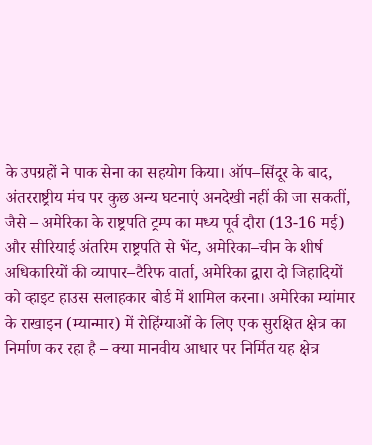के उपग्रहों ने पाक सेना का सहयोग किया। ऑप–सिंदूर के बाद, अंतरराष्ट्रीय मंच पर कुछ अन्य घटनाएं अनदेखी नहीं की जा सकतीं, जैसे – अमेरिका के राष्ट्रपति ट्रम्प का मध्य पूर्व दौरा (13-16 मई) और सीरियाई अंतरिम राष्ट्रपति से भेंट, अमेरिका–चीन के शीर्ष अधिकारियों की व्यापार–टैरिफ वार्ता, अमेरिका द्वारा दो जिहादियों को व्हाइट हाउस सलाहकार बोर्ड में शामिल करना। अमेरिका म्यांमार के राखाइन (म्यान्मार) में रोहिंग्याओं के लिए एक सुरक्षित क्षेत्र का निर्माण कर रहा है – क्या मानवीय आधार पर निर्मित यह क्षेत्र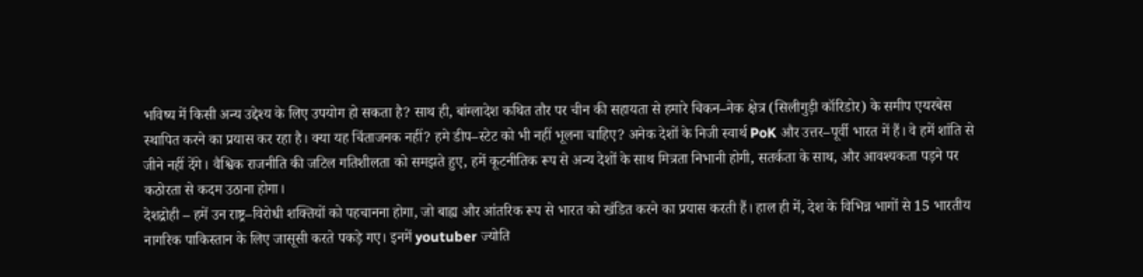भविष्य में किसी अन्य उद्देश्य के लिए उपयोग हो सकता है? साथ ही, बांग्लादेश कथित तौर पर चीन की सहायता से हमारे चिकन–नेक क्षेत्र (सिलीगुड़ी कॉरिडोर) के समीप एयरबेस स्थापित करने का प्रयास कर रहा है। क्या यह चिंताजनक नहीं? हमे डीप–स्टेट को भी नहीं भूलना चाहिए? अनेक देशों के निजी स्वार्थ PoK और उत्तर–पूर्वी भारत में हैं। वे हमें शांति से जीने नहीं देंगे। वैश्विक राजनीति की जटिल गतिशीलता को समझते हुए, हमें कूटनीतिक रूप से अन्य देशों के साथ मित्रता निभानी होगी, सतर्कता के साथ, और आवश्यकता पड़ने पर कठोरता से कदम उठाना होगा।
देशद्रोही – हमें उन राष्ट्र–विरोधी शक्तियों को पहचानना होगा, जो बाह्य और आंतरिक रूप से भारत को खंडित करने का प्रयास करती हैं। हाल ही में, देश के विभिन्न भागों से 15 भारतीय नागरिक पाकिस्तान के लिए जासूसी करते पकड़े गए। इनमें youtuber ज्योति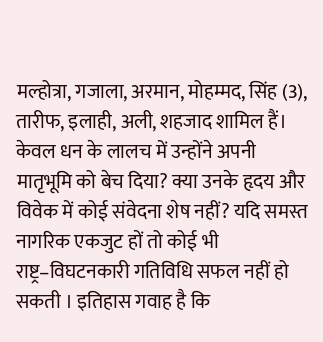मल्होत्रा, गजाला, अरमान, मोहम्मद, सिंह (3), तारीफ, इलाही, अली, शहजाद शामिल हैं। केवल धन के लालच में उन्होंने अपनी मातृभूमि को बेच दिया? क्या उनके हृदय और विवेक में कोई संवेदना शेष नहीं? यदि समस्त नागरिक एकजुट हों तो कोई भी राष्ट्र–विघटनकारी गतिविधि सफल नहीं हो सकती । इतिहास गवाह है कि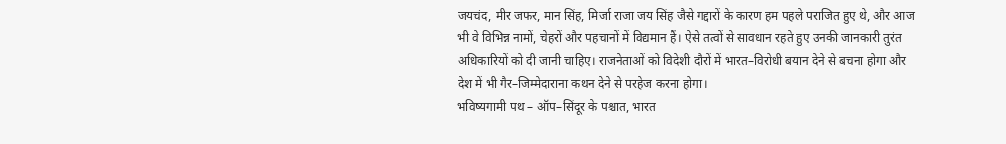जयचंद, मीर जफर, मान सिंह, मिर्जा राजा जय सिंह जैसे गद्दारों के कारण हम पहले पराजित हुए थे, और आज भी वे विभिन्न नामों, चेहरों और पहचानों में विद्यमान हैं। ऐसे तत्वों से सावधान रहते हुए उनकी जानकारी तुरंत अधिकारियों को दी जानी चाहिए। राजनेताओं को विदेशी दौरों में भारत–विरोधी बयान देने से बचना होगा और देश में भी गैर–जिम्मेदाराना कथन देने से परहेज करना होगा।
भविष्यगामी पथ – ऑप–सिंदूर के पश्चात, भारत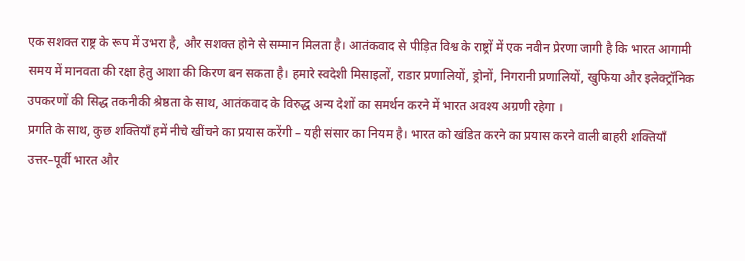एक सशक्त राष्ट्र के रूप में उभरा है, और सशक्त होने से सम्मान मिलता है। आतंकवाद से पीड़ित विश्व के राष्ट्रों में एक नवीन प्रेरणा जागी है कि भारत आगामी समय में मानवता की रक्षा हेतु आशा की किरण बन सकता है। हमारे स्वदेशी मिसाइलों, राडार प्रणालियों, ड्रोनों, निगरानी प्रणालियों, खुफिया और इलेक्ट्रॉनिक उपकरणों की सिद्ध तकनीकी श्रेष्ठता के साथ, आतंकवाद के विरुद्ध अन्य देशों का समर्थन करने में भारत अवश्य अग्रणी रहेगा ।
प्रगति के साथ, कुछ शक्तियाँ हमें नीचे खींचने का प्रयास करेंगी – यही संसार का नियम है। भारत को खंडित करने का प्रयास करने वाली बाहरी शक्तियाँ उत्तर–पूर्वी भारत और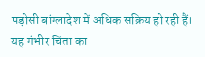पड़ोसी बांग्लादेश में अधिक सक्रिय हो रही हैं। यह गंभीर चिंता का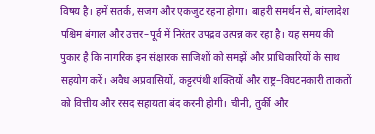विषय है। हमें सतर्क, सजग और एकजुट रहना होगा। बाहरी समर्थन से, बांग्लादेश पश्चिम बंगाल और उत्तर–पूर्व में निरंतर उपद्रव उत्पन्न कर रहा है। यह समय की पुकार है कि नागरिक इन संक्षारक साजिशों को समझें और प्राधिकारियों के साथ सहयोग करें। अवैध अप्रवासियों, कट्टरपंथी शक्तियों और राष्ट्र–विघटनकारी ताकतों को वित्तीय और रसद सहायता बंद करनी होगी। चीनी, तुर्की और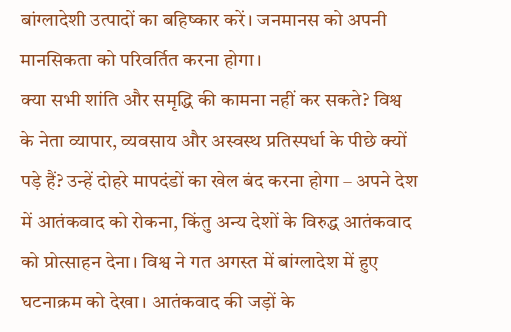बांग्लादेशी उत्पादों का बहिष्कार करें। जनमानस को अपनी मानसिकता को परिवर्तित करना होगा।
क्या सभी शांति और समृद्धि की कामना नहीं कर सकते? विश्व के नेता व्यापार, व्यवसाय और अस्वस्थ प्रतिस्पर्धा के पीछे क्यों पड़े हैं? उन्हें दोहरे मापदंडों का खेल बंद करना होगा – अपने देश में आतंकवाद को रोकना, किंतु अन्य देशों के विरुद्ध आतंकवाद को प्रोत्साहन देना। विश्व ने गत अगस्त में बांग्लादेश में हुए घटनाक्रम को देखा। आतंकवाद की जड़ों के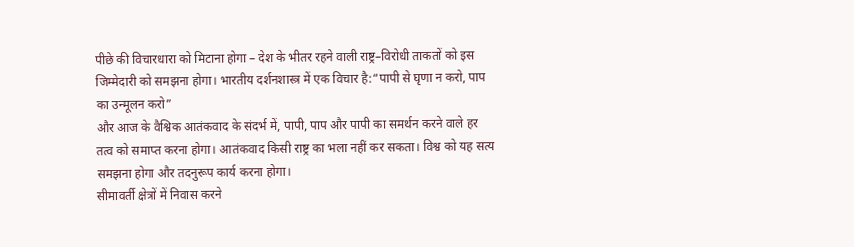पीछे की विचारधारा को मिटाना होगा – देश के भीतर रहने वाली राष्ट्र–विरोधी ताकतों को इस जिम्मेदारी को समझना होगा। भारतीय दर्शनशास्त्र में एक विचार है:“पापी से घृणा न करो, पाप का उन्मूलन करो”
और आज के वैश्विक आतंकवाद के संदर्भ में, पापी, पाप और पापी का समर्थन करने वाले हर तत्व को समाप्त करना होगा। आतंकवाद किसी राष्ट्र का भला नहीं कर सकता। विश्व को यह सत्य समझना होगा और तदनुरूप कार्य करना होगा।
सीमावर्ती क्षेत्रों में निवास करने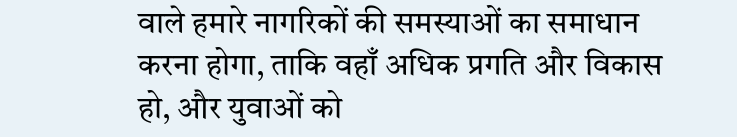वाले हमारे नागरिकों की समस्याओं का समाधान करना होगा, ताकि वहाँ अधिक प्रगति और विकास हो, और युवाओं को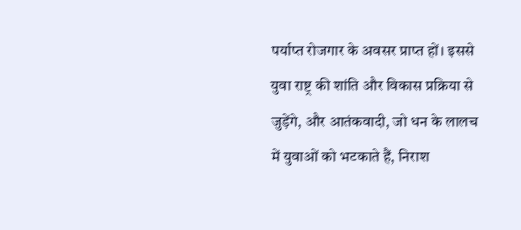पर्याप्त रोजगार के अवसर प्राप्त हों। इससे युवा राष्ट्र की शांति और विकास प्रक्रिया से जुड़ेंगे, और आतंकवादी, जो धन के लालच में युवाओं को भटकाते हैं, निराश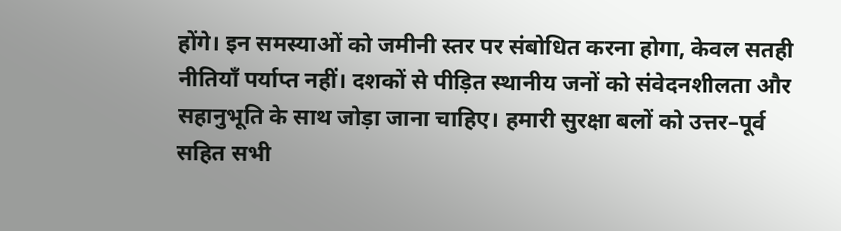होंगे। इन समस्याओं को जमीनी स्तर पर संबोधित करना होगा, केवल सतही नीतियाँ पर्याप्त नहीं। दशकों से पीड़ित स्थानीय जनों को संवेदनशीलता और सहानुभूति के साथ जोड़ा जाना चाहिए। हमारी सुरक्षा बलों को उत्तर–पूर्व सहित सभी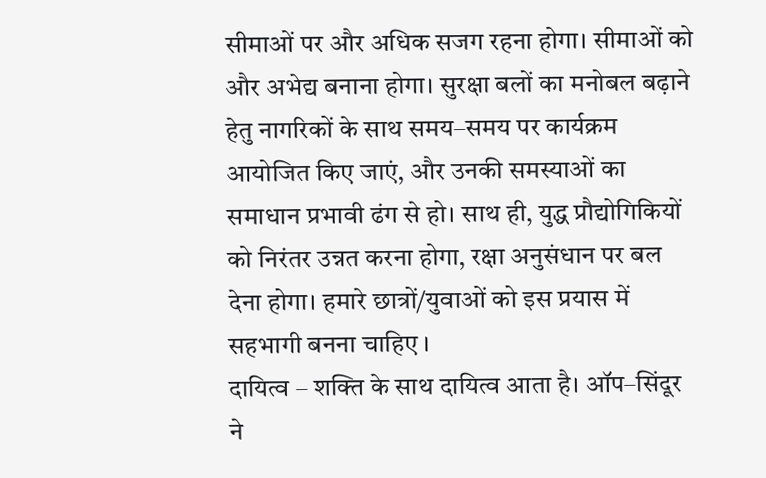सीमाओं पर और अधिक सजग रहना होगा। सीमाओं को और अभेद्य बनाना होगा। सुरक्षा बलों का मनोबल बढ़ाने हेतु नागरिकों के साथ समय–समय पर कार्यक्रम आयोजित किए जाएं, और उनकी समस्याओं का समाधान प्रभावी ढंग से हो। साथ ही, युद्ध प्रौद्योगिकियों को निरंतर उन्नत करना होगा, रक्षा अनुसंधान पर बल देना होगा। हमारे छात्रों/युवाओं को इस प्रयास में सहभागी बनना चाहिए ।
दायित्व – शक्ति के साथ दायित्व आता है। ऑप–सिंदूर ने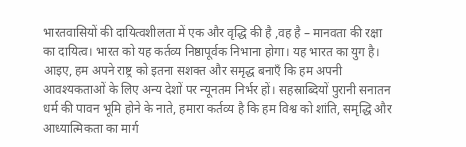भारतवासियों की दायित्वशीलता में एक और वृद्धि की है ,वह है – मानवता की रक्षा का दायित्व। भारत को यह कर्तव्य निष्ठापूर्वक निभाना होगा। यह भारत का युग है। आइए, हम अपने राष्ट्र को इतना सशक्त और समृद्ध बनाएँ कि हम अपनी आवश्यकताओं के लिए अन्य देशों पर न्यूनतम निर्भर हों। सहस्राब्दियों पुरानी सनातन धर्म की पावन भूमि होने के नाते, हमारा कर्तव्य है कि हम विश्व को शांति, समृद्धि और आध्यात्मिकता का मार्ग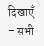दिखाएँ – सभी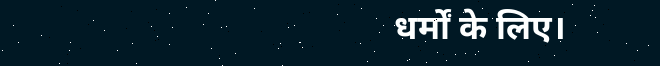धर्मों के लिए।